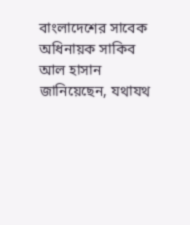বাংলাদেশের সাবেক অধিনায়ক সাকিব আল হাসান জানিয়েছেন, যথাযথ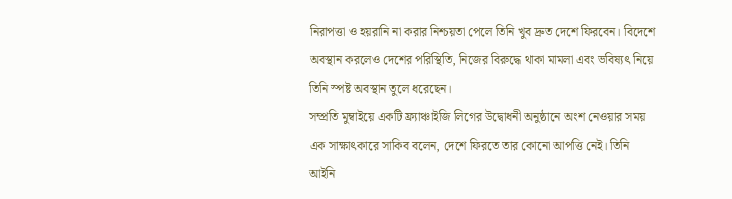নিরাপত্তা ও হয়রানি না করার নিশ্চয়তা পেলে তিনি খুব দ্রুত দেশে ফিরবেন। বিদেশে অবস্থান করলেও দেশের পরিস্থিতি, নিজের বিরুদ্ধে থাকা মামলা এবং ভবিষ্যৎ নিয়ে তিনি স্পষ্ট অবস্থান তুলে ধরেছেন।
সম্প্রতি মুম্বাইয়ে একটি ফ্র্যাঞ্চাইজি লিগের উদ্বোধনী অনুষ্ঠানে অংশ নেওয়ার সময় এক সাক্ষাৎকারে সাকিব বলেন, দেশে ফিরতে তার কোনো আপত্তি নেই। তিনি আইনি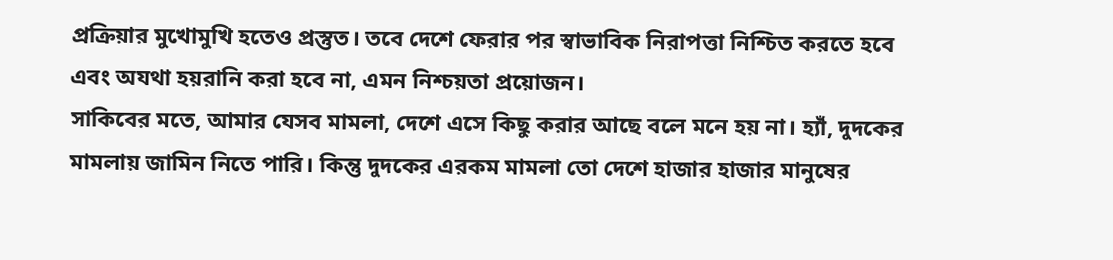প্রক্রিয়ার মুখোমুখি হতেও প্রস্তুত। তবে দেশে ফেরার পর স্বাভাবিক নিরাপত্তা নিশ্চিত করতে হবে এবং অযথা হয়রানি করা হবে না, এমন নিশ্চয়তা প্রয়োজন।
সাকিবের মতে, আমার যেসব মামলা, দেশে এসে কিছু করার আছে বলে মনে হয় না। হ্যাঁ, দুদকের মামলায় জামিন নিতে পারি। কিন্তু দুদকের এরকম মামলা তো দেশে হাজার হাজার মানুষের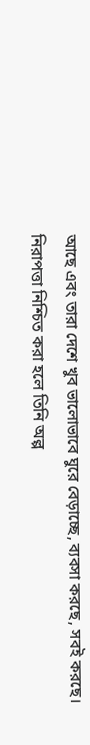আছে এবং তারা দেশে খুব ভালোভাবে ঘুরে বেড়াচ্ছে, ব্যবসা করছে, সবই করছে।
নিরাপত্তা নিশ্চিত করা হলে তিনি অল্প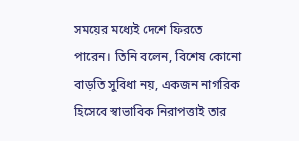সময়ের মধ্যেই দেশে ফিরতে পারেন। তিনি বলেন, বিশেষ কোনো বাড়তি সুবিধা নয়, একজন নাগরিক হিসেবে স্বাভাবিক নিরাপত্তাই তার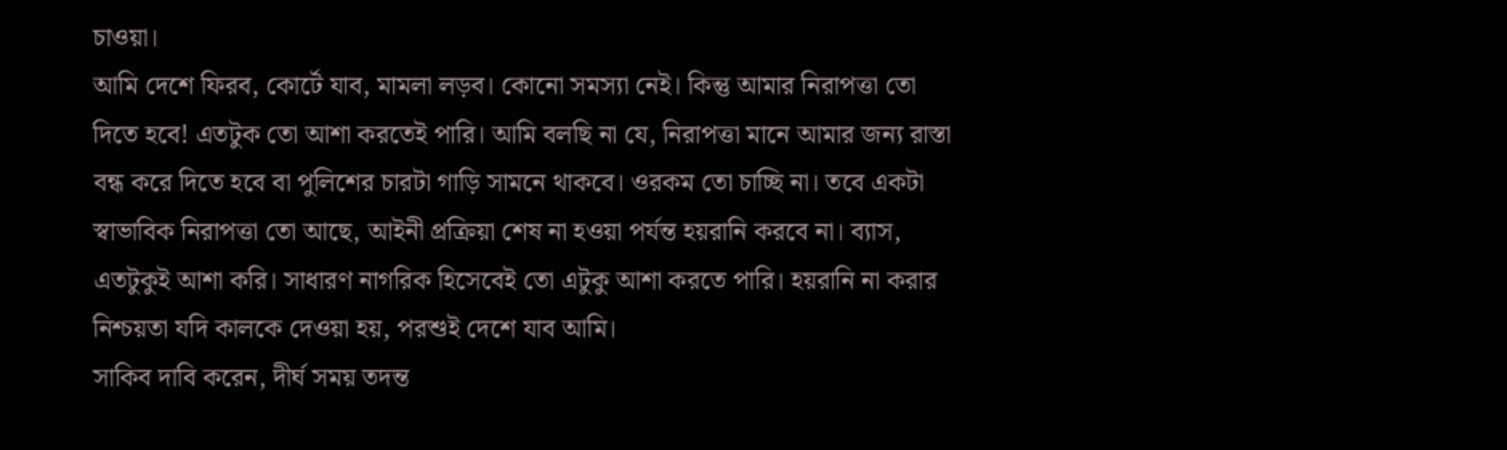চাওয়া।
আমি দেশে ফিরব, কোর্টে যাব, মামলা লড়ব। কোনো সমস্যা নেই। কিন্তু আমার নিরাপত্তা তো দিতে হবে! এতটুক তো আশা করতেই পারি। আমি বলছি না যে, নিরাপত্তা মানে আমার জন্য রাস্তা বন্ধ করে দিতে হবে বা পুলিশের চারটা গাড়ি সামনে থাকবে। ওরকম তো চাচ্ছি না। তবে একটা স্বাভাবিক নিরাপত্তা তো আছে, আইনী প্রক্রিয়া শেষ না হওয়া পর্যন্ত হয়রানি করবে না। ব্যাস, এতটুকুই আশা করি। সাধারণ নাগরিক হিসেবেই তো এটুকু আশা করতে পারি। হয়রানি না করার নিশ্চয়তা যদি কালকে দেওয়া হয়, পরশুই দেশে যাব আমি।
সাকিব দাবি করেন, দীর্ঘ সময় তদন্ত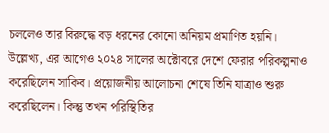চললেও তার বিরুদ্ধে বড় ধরনের কোনো অনিয়ম প্রমাণিত হয়নি।
উল্লেখ্য, এর আগেও ২০২৪ সালের অক্টোবরে দেশে ফেরার পরিকল্পনাও করেছিলেন সাকিব। প্রয়োজনীয় আলোচনা শেষে তিনি যাত্রাও শুরু করেছিলেন। কিন্তু তখন পরিস্থিতির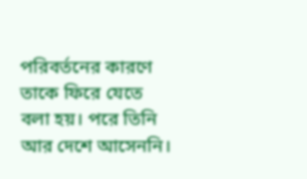পরিবর্তনের কারণে তাকে ফিরে যেতে বলা হয়। পরে তিনি আর দেশে আসেননি।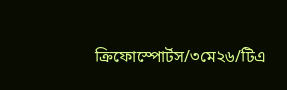ক্রিফোস্পোর্টস/৩মে২৬/টিএ